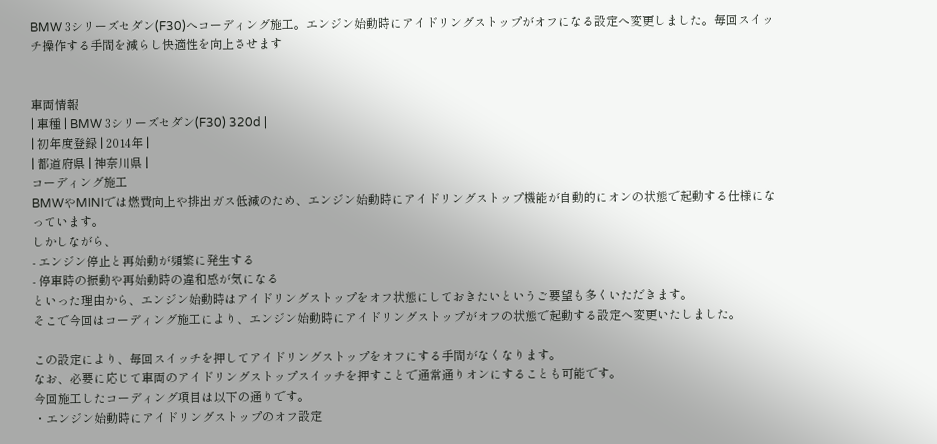BMW 3シリーズセダン(F30)へコーディング施工。エンジン始動時にアイドリングストップがオフになる設定へ変更しました。毎回スイッチ操作する手間を減らし快適性を向上させます


車両情報
| 車種 | BMW 3シリーズセダン(F30) 320d |
| 初年度登録 | 2014年 |
| 都道府県 | 神奈川県 |
コーディング施工
BMWやMINIでは燃費向上や排出ガス低減のため、エンジン始動時にアイドリングストップ機能が自動的にオンの状態で起動する仕様になっています。
しかしながら、
- エンジン停止と再始動が頻繁に発生する
- 停車時の振動や再始動時の違和感が気になる
といった理由から、エンジン始動時はアイドリングストップをオフ状態にしておきたいというご要望も多くいただきます。
そこで今回はコーディング施工により、エンジン始動時にアイドリングストップがオフの状態で起動する設定へ変更いたしました。

この設定により、毎回スイッチを押してアイドリングストップをオフにする手間がなくなります。
なお、必要に応じて車両のアイドリングストップスイッチを押すことで通常通りオンにすることも可能です。
今回施工したコーディング項目は以下の通りです。
・エンジン始動時にアイドリングストップのオフ設定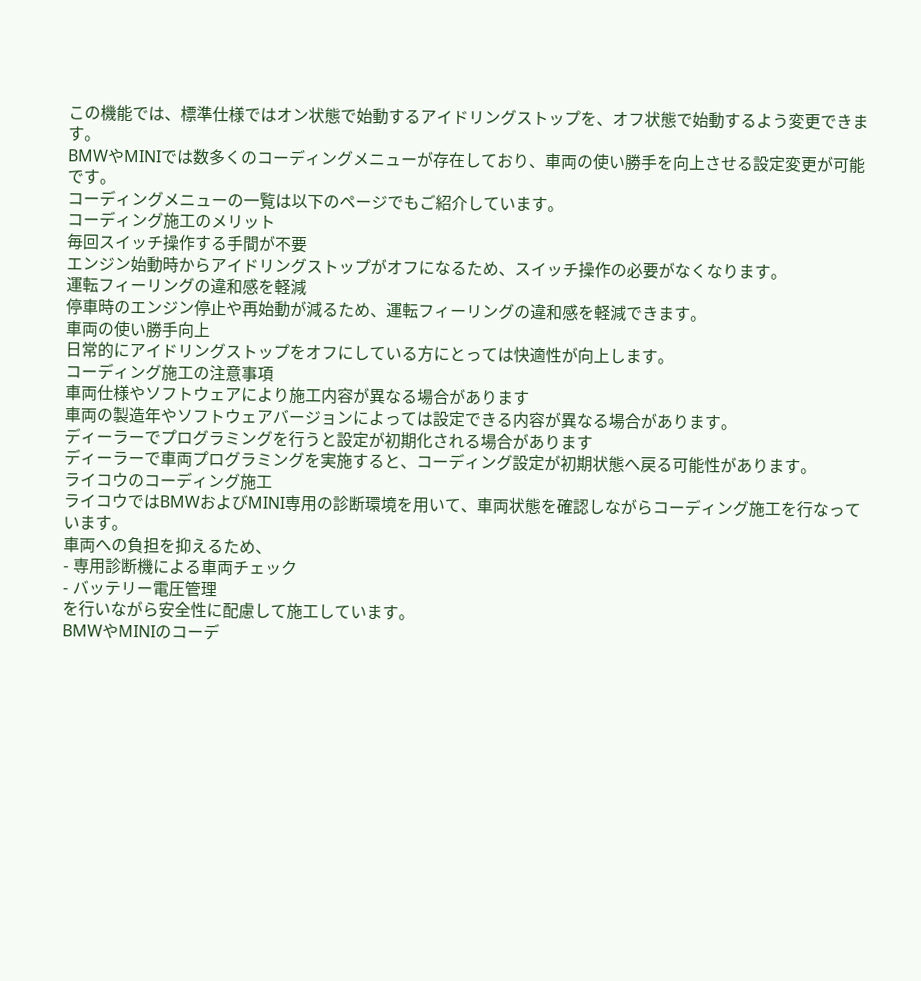この機能では、標準仕様ではオン状態で始動するアイドリングストップを、オフ状態で始動するよう変更できます。
BMWやMINIでは数多くのコーディングメニューが存在しており、車両の使い勝手を向上させる設定変更が可能です。
コーディングメニューの一覧は以下のページでもご紹介しています。
コーディング施工のメリット
毎回スイッチ操作する手間が不要
エンジン始動時からアイドリングストップがオフになるため、スイッチ操作の必要がなくなります。
運転フィーリングの違和感を軽減
停車時のエンジン停止や再始動が減るため、運転フィーリングの違和感を軽減できます。
車両の使い勝手向上
日常的にアイドリングストップをオフにしている方にとっては快適性が向上します。
コーディング施工の注意事項
車両仕様やソフトウェアにより施工内容が異なる場合があります
車両の製造年やソフトウェアバージョンによっては設定できる内容が異なる場合があります。
ディーラーでプログラミングを行うと設定が初期化される場合があります
ディーラーで車両プログラミングを実施すると、コーディング設定が初期状態へ戻る可能性があります。
ライコウのコーディング施工
ライコウではBMWおよびMINI専用の診断環境を用いて、車両状態を確認しながらコーディング施工を行なっています。
車両への負担を抑えるため、
- 専用診断機による車両チェック
- バッテリー電圧管理
を行いながら安全性に配慮して施工しています。
BMWやMINIのコーデ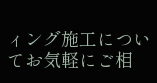ィング施工についてお気軽にご相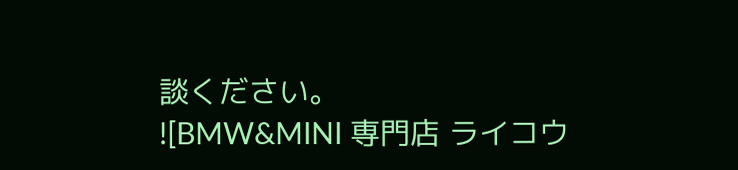談ください。
![BMW&MINI 専門店 ライコウ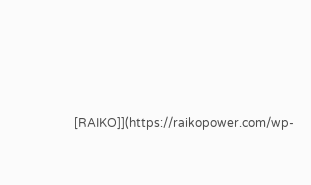[RAIKO]](https://raikopower.com/wp-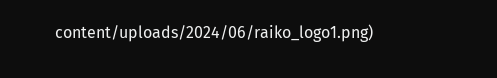content/uploads/2024/06/raiko_logo1.png)